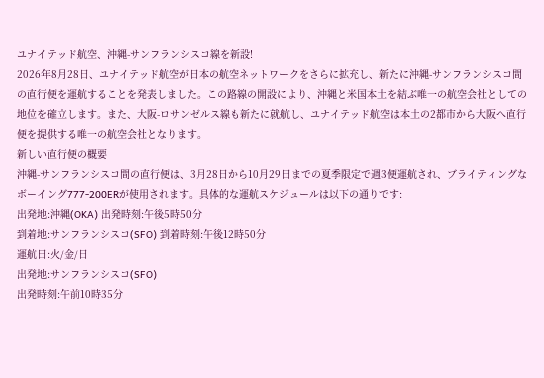ユナイテッド航空、沖縄-サンフランシスコ線を新設!
2026年8月28日、ユナイテッド航空が日本の航空ネットワークをさらに拡充し、新たに沖縄-サンフランシスコ間の直行便を運航することを発表しました。この路線の開設により、沖縄と米国本土を結ぶ唯一の航空会社としての地位を確立します。また、大阪-ロサンゼルス線も新たに就航し、ユナイテッド航空は本土の2都市から大阪へ直行便を提供する唯一の航空会社となります。
新しい直行便の概要
沖縄-サンフランシスコ間の直行便は、3月28日から10月29日までの夏季限定で週3便運航され、ブライティングなボーイング777-200ERが使用されます。具体的な運航スケジュールは以下の通りです:
出発地:沖縄(OKA) 出発時刻:午後5時50分
到着地:サンフランシスコ(SFO) 到着時刻:午後12時50分
運航日:火/金/日
出発地:サンフランシスコ(SFO)
出発時刻:午前10時35分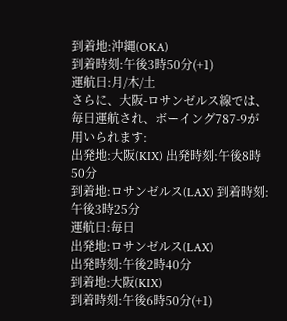到着地:沖縄(OKA)
到着時刻:午後3時50分(+1)
運航日:月/木/土
さらに、大阪-ロサンゼルス線では、毎日運航され、ボーイング787-9が用いられます:
出発地:大阪(KIX) 出発時刻:午後8時50分
到着地:ロサンゼルス(LAX) 到着時刻:午後3時25分
運航日:毎日
出発地:ロサンゼルス(LAX)
出発時刻:午後2時40分
到着地:大阪(KIX)
到着時刻:午後6時50分(+1)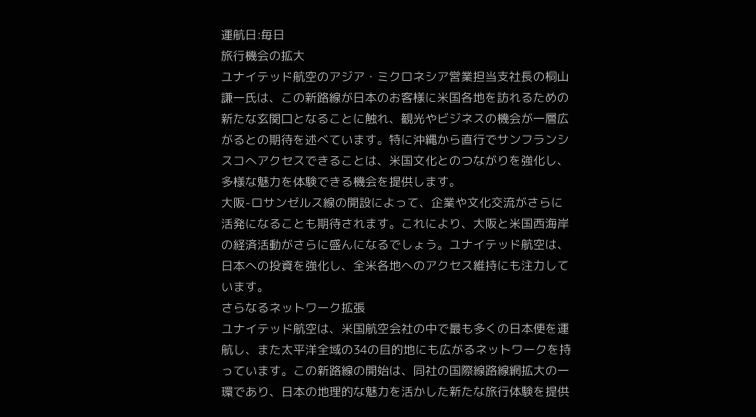運航日:毎日
旅行機会の拡大
ユナイテッド航空のアジア・ミクロネシア営業担当支社長の桐山謙一氏は、この新路線が日本のお客様に米国各地を訪れるための新たな玄関口となることに触れ、観光やビジネスの機会が一層広がるとの期待を述べています。特に沖縄から直行でサンフランシスコへアクセスできることは、米国文化とのつながりを強化し、多様な魅力を体験できる機会を提供します。
大阪-ロサンゼルス線の開設によって、企業や文化交流がさらに活発になることも期待されます。これにより、大阪と米国西海岸の経済活動がさらに盛んになるでしょう。ユナイテッド航空は、日本への投資を強化し、全米各地へのアクセス維持にも注力しています。
さらなるネットワーク拡張
ユナイテッド航空は、米国航空会社の中で最も多くの日本便を運航し、また太平洋全域の34の目的地にも広がるネットワークを持っています。この新路線の開始は、同社の国際線路線網拡大の一環であり、日本の地理的な魅力を活かした新たな旅行体験を提供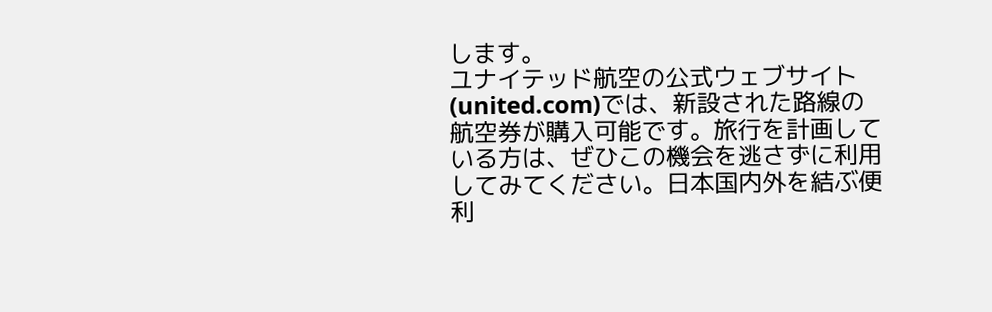します。
ユナイテッド航空の公式ウェブサイト(united.com)では、新設された路線の航空券が購入可能です。旅行を計画している方は、ぜひこの機会を逃さずに利用してみてください。日本国内外を結ぶ便利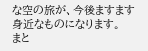な空の旅が、今後ますます身近なものになります。
まと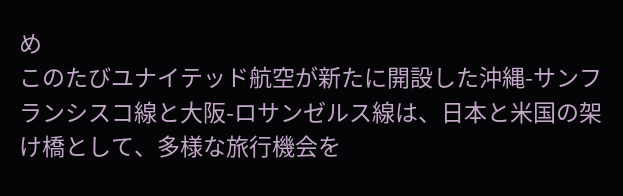め
このたびユナイテッド航空が新たに開設した沖縄-サンフランシスコ線と大阪-ロサンゼルス線は、日本と米国の架け橋として、多様な旅行機会を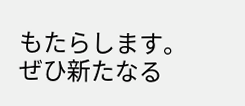もたらします。ぜひ新たなる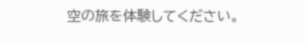空の旅を体験してください。